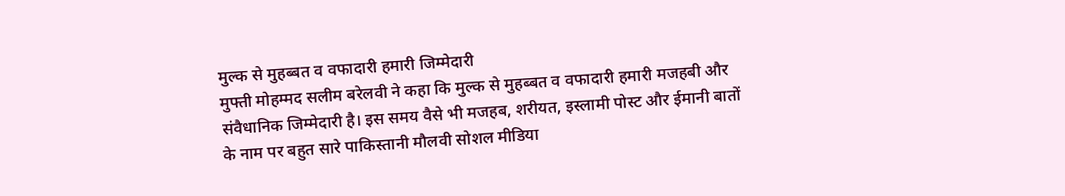मुल्क से मुहब्बत व वफादारी हमारी जिम्मेदारी
मुफ्ती मोहम्मद सलीम बरेलवी ने कहा कि मुल्क से मुहब्बत व वफादारी हमारी मजहबी और संवैधानिक जिम्मेदारी है। इस समय वैसे भी मजहब, शरीयत, इस्लामी पोस्ट और ईमानी बातों के नाम पर बहुत सारे पाकिस्तानी मौलवी सोशल मीडिया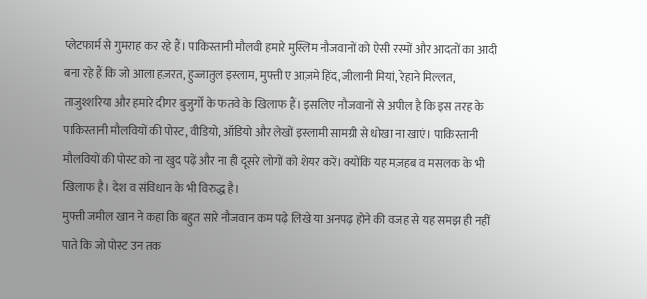प्लेटफार्म से गुमराह कर रहे हैं। पाकिस्तानी मौलवी हमारे मुस्लिम नौजवानों को ऐसी रस्मों और आदतों का आदी बना रहे हैं कि जो आला हज़रत, हुज्जातुल इस्लाम, मुफ्ती ए आज़मे हिंद,जीलानी मियां, रेहाने मिल्लत, ताजुश्शरिया और हमारे दीगर बुजुर्गों के फतवे के खिलाफ हैं। इसलिए नौजवानों से अपील है कि इस तरह के पाकिस्तानी मौलवियों की पोस्ट, वीडियो, ऑडियो और लेखों इस्लामी सामग्री से धोखा ना खाएं। पाकिस्तानी मौलवियों की पोस्ट को ना खुद पढ़ें और ना ही दूसरे लोगों को शेयर करें। क्योंकि यह मज़हब व मसलक के भी खिलाफ है। देश व संविधान के भी विरुद्ध है।
मुफ्ती जमील खान ने कहा कि बहुत सारे नौजवान कम पढ़े लिखे या अनपढ़ होने की वजह से यह समझ ही नहीं पाते कि जो पोस्ट उन तक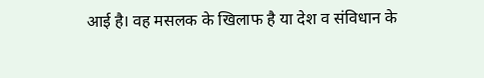आई है। वह मसलक के खिलाफ है या देश व संविधान के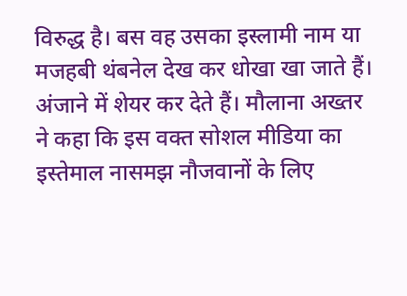विरुद्ध है। बस वह उसका इस्लामी नाम या मजहबी थंबनेल देख कर धोखा खा जाते हैं। अंजाने में शेयर कर देते हैं। मौलाना अख्तर ने कहा कि इस वक्त सोशल मीडिया का इस्तेमाल नासमझ नौजवानों के लिए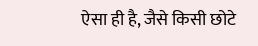ऐसा ही है, जैसे किसी छोटे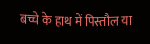बच्चे के हाथ में पिस्तौल या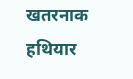खतरनाक हथियार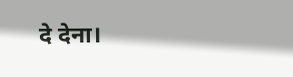दे देना।